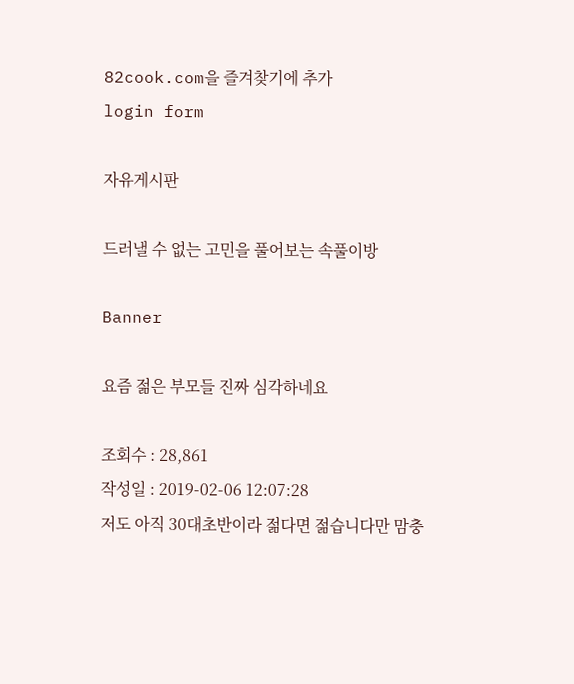82cook.com을 즐겨찾기에 추가
login form

자유게시판

드러낼 수 없는 고민을 풀어보는 속풀이방

Banner

요즘 젊은 부모들 진짜 심각하네요

조회수 : 28,861
작성일 : 2019-02-06 12:07:28
저도 아직 30대초반이라 젊다면 젊습니다만 맘충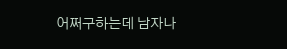어쩌구하는데 남자나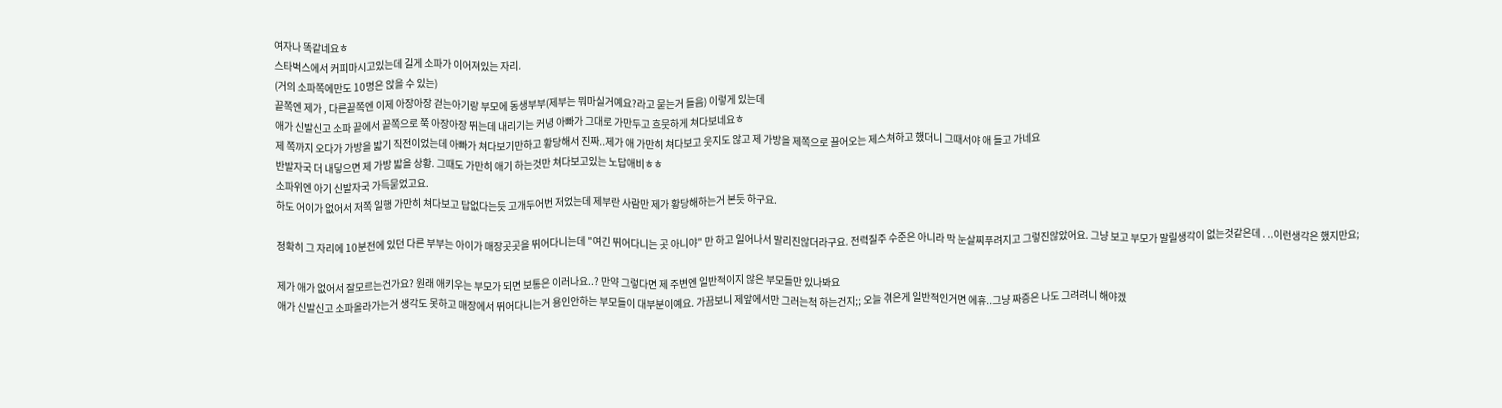여자나 똑같네요ㅎ
스타벅스에서 커피마시고있는데 길게 소파가 이어져있는 자리.
(거의 소파쪽에만도 10명은 앉을 수 있는)
끝쪽엔 제가 , 다른끝쪽엔 이제 아장아장 걷는아기랑 부모에 동생부부(제부는 뭐마실거예요?라고 묻는거 들음) 이렇게 있는데
애가 신발신고 소파 끝에서 끝쪽으로 쭉 아장아장 뛰는데 내리기는 커녕 아빠가 그대로 가만두고 흐뭇하게 쳐다보네요ㅎ
제 쪽까지 오다가 가방을 밟기 직전이었는데 아빠가 쳐다보기만하고 황당해서 진짜..제가 애 가만히 쳐다보고 웃지도 않고 제 가방을 제쪽으로 끌어오는 제스쳐하고 했더니 그때서야 애 들고 가네요
반발자국 더 내딯으면 제 가방 밟을 상황. 그때도 가만히 애기 하는것만 쳐다보고있는 노답애비ㅎㅎ
소파위엔 아기 신발자국 가득묻었고요.
하도 어이가 없어서 저쪽 일행 가만히 쳐다보고 답없다는듯 고개두어번 저었는데 제부란 사람만 제가 황당해하는거 본듯 하구요.

정확히 그 자리에 10분전에 있던 다른 부부는 아이가 매장곳곳을 뛰어다니는데 "여긴 뛰어다니는 곳 아니야" 만 하고 일어나서 말리진않더라구요. 전력질주 수준은 아니라 막 눈살찌푸려지고 그렇진않았어요. 그냥 보고 부모가 말릴생각이 없는것같은데 . ..이런생각은 했지만요;

제가 애가 없어서 잘모르는건가요? 원래 애키우는 부모가 되면 보통은 이러나요..? 만약 그렇다면 제 주변엔 일반적이지 않은 부모들만 있나봐요
애가 신발신고 소파올라가는거 생각도 못하고 매장에서 뛰어다니는거 용인안하는 부모들이 대부분이예요. 가끔보니 제앞에서만 그러는척 하는건지;; 오늘 겪은게 일반적인거면 에휴..그냥 짜증은 나도 그려려니 해야겠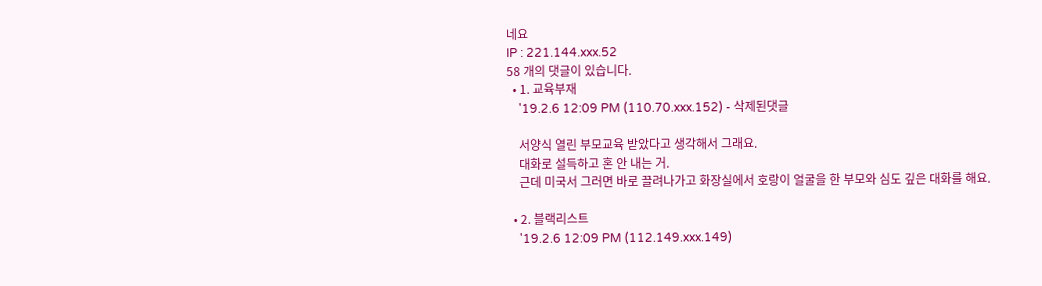네요
IP : 221.144.xxx.52
58 개의 댓글이 있습니다.
  • 1. 교육부재
    '19.2.6 12:09 PM (110.70.xxx.152) - 삭제된댓글

    서양식 열린 부모교육 받았다고 생각해서 그래요.
    대화로 설득하고 혼 안 내는 거.
    근데 미국서 그러면 바로 끌려나가고 화장실에서 호랑이 얼굴을 한 부모와 심도 깊은 대화를 해요.

  • 2. 블랙리스트
    '19.2.6 12:09 PM (112.149.xxx.149)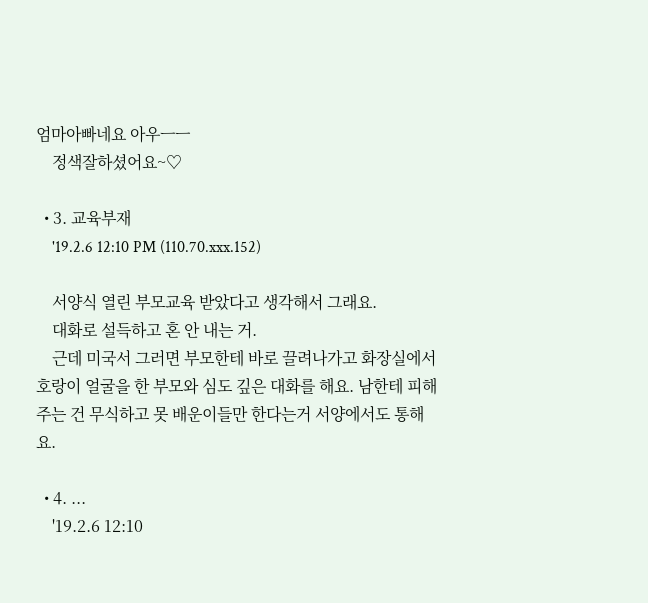엄마아빠네요 아우ㅡㅡ
    정색잘하셨어요~♡

  • 3. 교육부재
    '19.2.6 12:10 PM (110.70.xxx.152)

    서양식 열린 부모교육 받았다고 생각해서 그래요.
    대화로 설득하고 혼 안 내는 거.
    근데 미국서 그러면 부모한테 바로 끌려나가고 화장실에서 호랑이 얼굴을 한 부모와 심도 깊은 대화를 해요. 남한테 피해주는 건 무식하고 못 배운이들만 한다는거 서양에서도 통해요.

  • 4. ...
    '19.2.6 12:10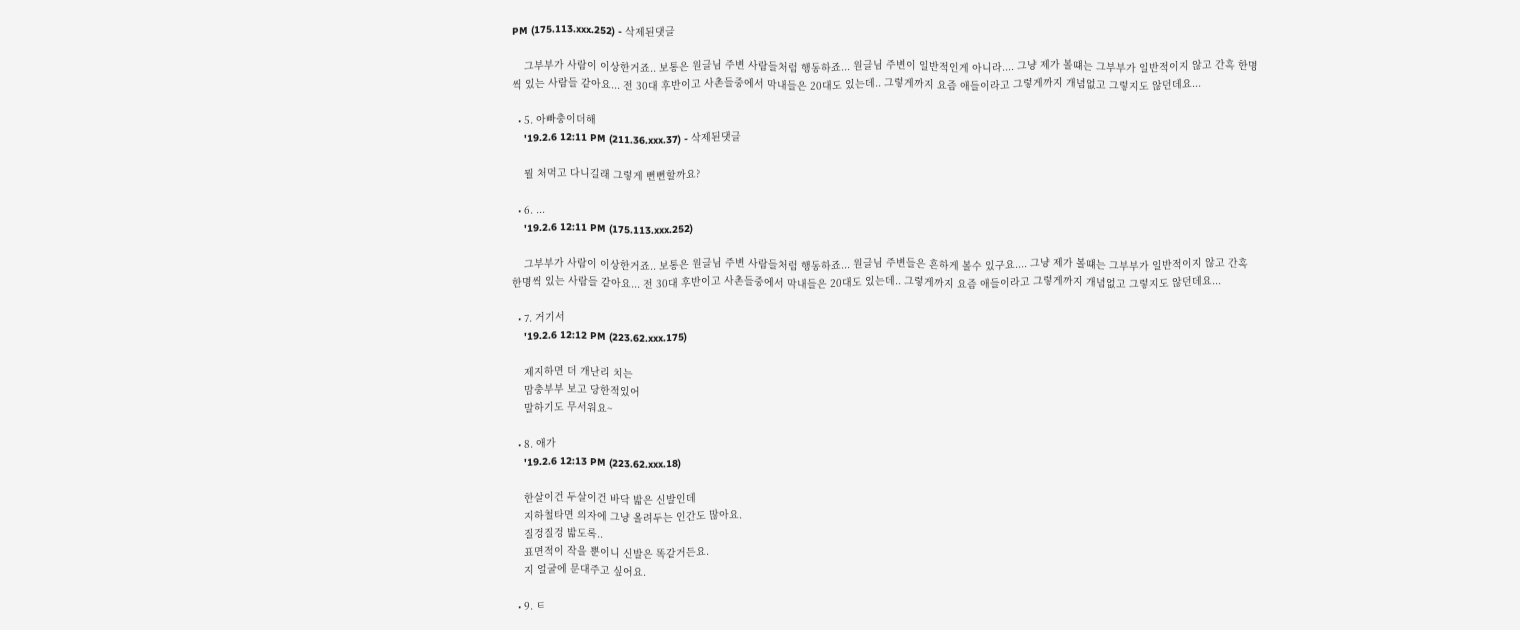PM (175.113.xxx.252) - 삭제된댓글

    그부부가 사람이 이상한거죠.. 보통은 원글님 주변 사람들처럼 행동하죠... 원글님 주변이 일반적인게 아니라.... 그냥 제가 볼떄는 그부부가 일반적이지 않고 간혹 한명씩 있는 사람들 같아요... 전 30대 후반이고 사촌들중에서 막내들은 20대도 있는데.. 그렇게까지 요즘 애들이라고 그렇게까지 개념없고 그렇지도 않던데요...

  • 5. 아빠충이더해
    '19.2.6 12:11 PM (211.36.xxx.37) - 삭제된댓글

    뭘 처먹고 다니길래 그렇게 뻔뻔할까요?

  • 6. ...
    '19.2.6 12:11 PM (175.113.xxx.252)

    그부부가 사람이 이상한거죠.. 보통은 원글님 주변 사람들처럼 행동하죠... 원글님 주변들은 흔하게 볼수 있구요.... 그냥 제가 볼떄는 그부부가 일반적이지 않고 간혹 한명씩 있는 사람들 같아요... 전 30대 후반이고 사촌들중에서 막내들은 20대도 있는데.. 그렇게까지 요즘 애들이라고 그렇게까지 개념없고 그렇지도 않던데요...

  • 7. 거기서
    '19.2.6 12:12 PM (223.62.xxx.175)

    제지하면 더 개난리 치는
    맘충부부 보고 당한적있어
    말하기도 무서워요~

  • 8. 애가
    '19.2.6 12:13 PM (223.62.xxx.18)

    한살이건 두살이건 바닥 밟은 신발인데
    지하철타면 의자에 그냥 올려두는 인간도 많아요.
    질겅질겅 밟도록..
    표면적이 작을 뿐이니 신발은 똑같거든요.
    지 얼굴에 문대주고 싶어요.

  • 9. ㅌ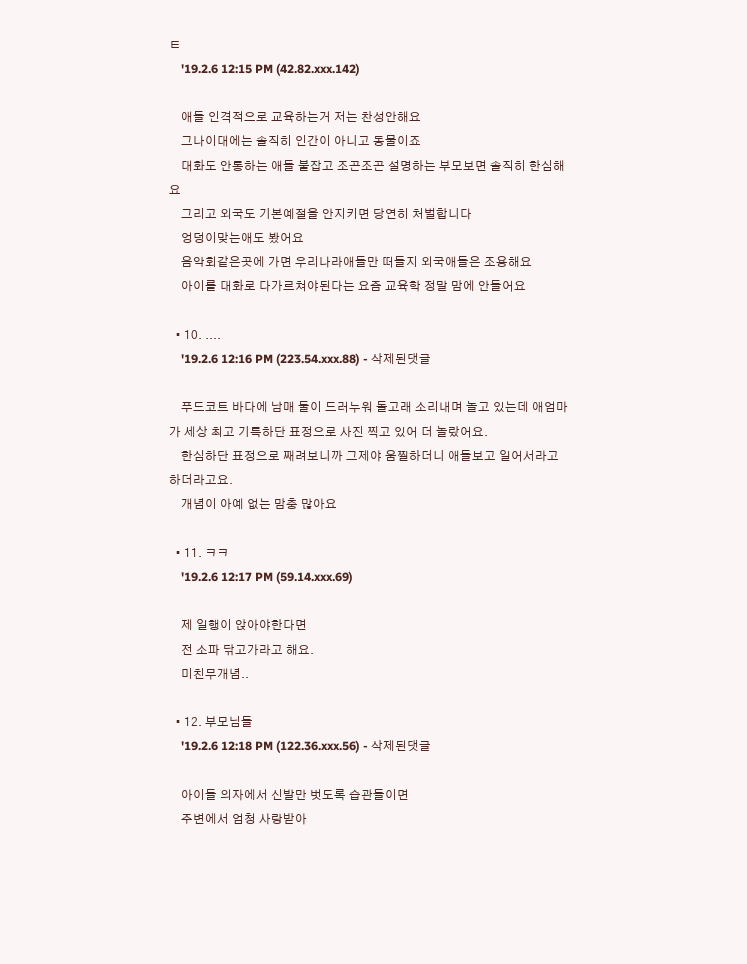ㅌ
    '19.2.6 12:15 PM (42.82.xxx.142)

    애들 인격적으로 교육하는거 저는 찬성안해요
    그나이대에는 솔직히 인간이 아니고 동물이죠
    대화도 안통하는 애들 붙잡고 조곤조곤 설명하는 부모보면 솔직히 한심해요
    그리고 외국도 기본예절을 안지키면 당연히 처벌합니다
    엉덩이맞는애도 봤어요
    음악회같은곳에 가면 우리나라애들만 떠들지 외국애들은 조용해요
    아이를 대화로 다가르쳐야된다는 요즘 교육학 정말 맘에 안들어요

  • 10. ....
    '19.2.6 12:16 PM (223.54.xxx.88) - 삭제된댓글

    푸드코트 바다에 남매 둘이 드러누워 돌고래 소리내며 놀고 있는데 애엄마가 세상 최고 기특하단 표정으로 사진 찍고 있어 더 놀랐어요.
    한심하단 표정으로 째려보니까 그제야 움찔하더니 애들보고 일어서라고 하더라고요.
    개념이 아예 없는 맘충 많아요

  • 11. ㅋㅋ
    '19.2.6 12:17 PM (59.14.xxx.69)

    제 일행이 앉아야한다면
    전 소파 닦고가라고 해요.
    미친무개념..

  • 12. 부모님들
    '19.2.6 12:18 PM (122.36.xxx.56) - 삭제된댓글

    아이들 의자에서 신발만 벗도록 습관들이면
    주변에서 엄청 사랑받아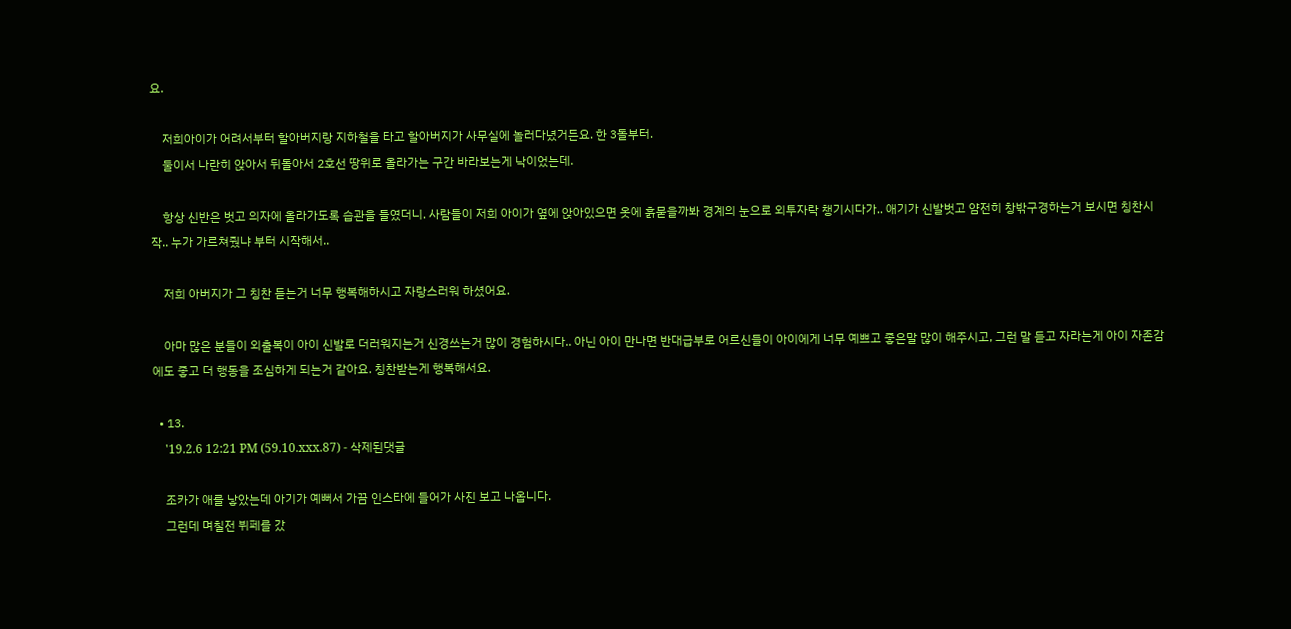요.

    저희아이가 어려서부터 할아버지랑 지하철을 타고 할아버지가 사무실에 놀러다녔거든요. 한 3돌부터.
    둘이서 나란히 앉아서 뒤돌아서 2호선 땅위로 올라가는 구간 바라보는게 낙이었는데.

    항상 신반은 벗고 의자에 올라가도록 습관을 들였더니. 사람들이 저희 아이가 옆에 앉아있으면 옷에 흙묻을까봐 경계의 눈으로 외투자락 챙기시다가.. 애기가 신발벗고 얌전히 창밖구경하는거 보시면 칭찬시작.. 누가 가르쳐줬냐 부터 시작해서..

    저희 아버지가 그 칭찬 듣는거 너무 행복해하시고 자랑스러워 하셨어요.

    아마 많은 분들이 외출복이 아이 신발로 더러워지는거 신경쓰는거 많이 경험하시다.. 아닌 아이 만나면 반대급부로 어르신들이 아이에게 너무 예쁘고 좋은말 많이 해주시고, 그런 말 듣고 자라는게 아이 자존감에도 좋고 더 행동을 조심하게 되는거 같아요. 칭찬받는게 행복해서요.

  • 13.
    '19.2.6 12:21 PM (59.10.xxx.87) - 삭제된댓글

    조카가 애를 낳았는데 아기가 예뻐서 가끔 인스타에 들어가 사진 보고 나옵니다.
    그런데 며칠전 뷔페를 갔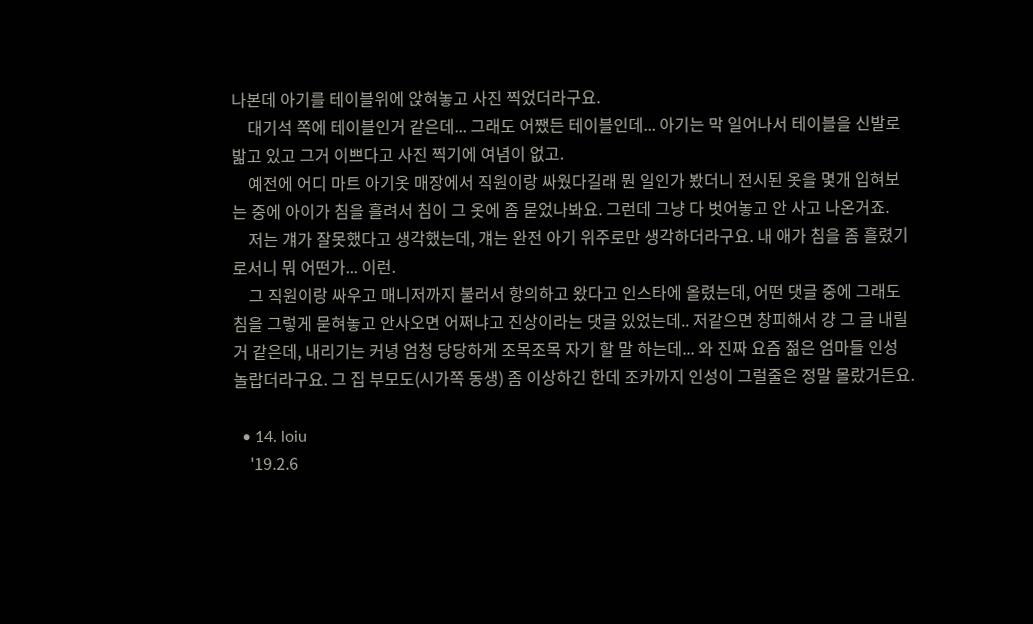나본데 아기를 테이블위에 앉혀놓고 사진 찍었더라구요.
    대기석 쪽에 테이블인거 같은데... 그래도 어쨌든 테이블인데... 아기는 막 일어나서 테이블을 신발로 밟고 있고 그거 이쁘다고 사진 찍기에 여념이 없고.
    예전에 어디 마트 아기옷 매장에서 직원이랑 싸웠다길래 뭔 일인가 봤더니 전시된 옷을 몇개 입혀보는 중에 아이가 침을 흘려서 침이 그 옷에 좀 묻었나봐요. 그런데 그냥 다 벗어놓고 안 사고 나온거죠.
    저는 걔가 잘못했다고 생각했는데, 걔는 완전 아기 위주로만 생각하더라구요. 내 애가 침을 좀 흘렸기로서니 뭐 어떤가... 이런.
    그 직원이랑 싸우고 매니저까지 불러서 항의하고 왔다고 인스타에 올렸는데, 어떤 댓글 중에 그래도 침을 그렇게 묻혀놓고 안사오면 어쩌냐고 진상이라는 댓글 있었는데.. 저같으면 창피해서 걍 그 글 내릴거 같은데, 내리기는 커녕 엄청 당당하게 조목조목 자기 할 말 하는데... 와 진짜 요즘 젊은 엄마들 인성 놀랍더라구요. 그 집 부모도(시가쪽 동생) 좀 이상하긴 한데 조카까지 인성이 그럴줄은 정말 몰랐거든요.

  • 14. loiu
    '19.2.6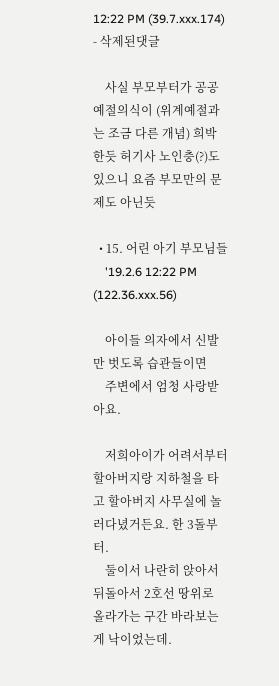12:22 PM (39.7.xxx.174) - 삭제된댓글

    사실 부모부터가 공공예절의식이 (위계예절과는 조금 다른 개념) 희박한듯 허기사 노인충(?)도 있으니 요즘 부모만의 문제도 아닌듯

  • 15. 어린 아기 부모님들
    '19.2.6 12:22 PM (122.36.xxx.56)

    아이들 의자에서 신발만 벗도록 습관들이면
    주변에서 엄청 사랑받아요.

    저희아이가 어려서부터 할아버지랑 지하철을 타고 할아버지 사무실에 놀러다녔거든요. 한 3돌부터.
    둘이서 나란히 앉아서 뒤돌아서 2호선 땅위로 올라가는 구간 바라보는게 낙이었는데.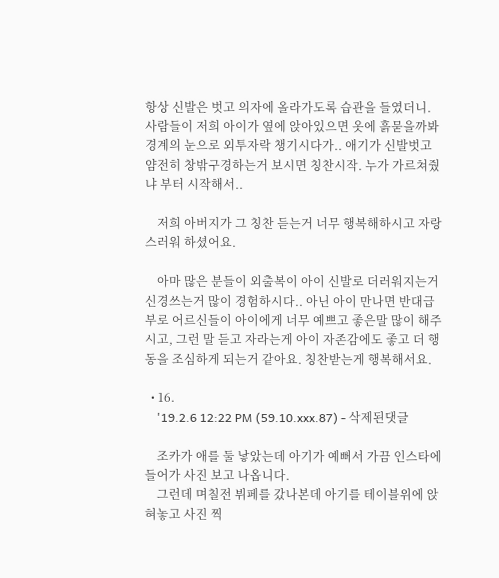항상 신발은 벗고 의자에 올라가도록 습관을 들였더니. 사람들이 저희 아이가 옆에 앉아있으면 옷에 흙묻을까봐 경계의 눈으로 외투자락 챙기시다가.. 애기가 신발벗고 얌전히 창밖구경하는거 보시면 칭찬시작. 누가 가르쳐줬냐 부터 시작해서..

    저희 아버지가 그 칭찬 듣는거 너무 행복해하시고 자랑스러워 하셨어요.

    아마 많은 분들이 외출복이 아이 신발로 더러워지는거 신경쓰는거 많이 경험하시다.. 아닌 아이 만나면 반대급부로 어르신들이 아이에게 너무 예쁘고 좋은말 많이 해주시고, 그런 말 듣고 자라는게 아이 자존감에도 좋고 더 행동을 조심하게 되는거 같아요. 칭찬받는게 행복해서요.

  • 16.
    '19.2.6 12:22 PM (59.10.xxx.87) - 삭제된댓글

    조카가 애를 둘 낳았는데 아기가 예뻐서 가끔 인스타에 들어가 사진 보고 나옵니다.
    그런데 며칠전 뷔페를 갔나본데 아기를 테이블위에 앉혀놓고 사진 찍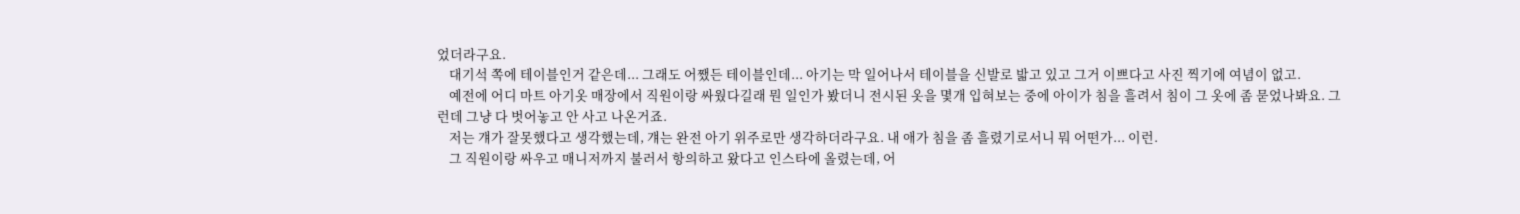었더라구요.
    대기석 쪽에 테이블인거 같은데... 그래도 어쨌든 테이블인데... 아기는 막 일어나서 테이블을 신발로 밟고 있고 그거 이쁘다고 사진 찍기에 여념이 없고.
    예전에 어디 마트 아기옷 매장에서 직원이랑 싸웠다길래 뭔 일인가 봤더니 전시된 옷을 몇개 입혀보는 중에 아이가 침을 흘려서 침이 그 옷에 좀 묻었나봐요. 그런데 그냥 다 벗어놓고 안 사고 나온거죠.
    저는 걔가 잘못했다고 생각했는데, 걔는 완전 아기 위주로만 생각하더라구요. 내 애가 침을 좀 흘렸기로서니 뭐 어떤가... 이런.
    그 직원이랑 싸우고 매니저까지 불러서 항의하고 왔다고 인스타에 올렸는데, 어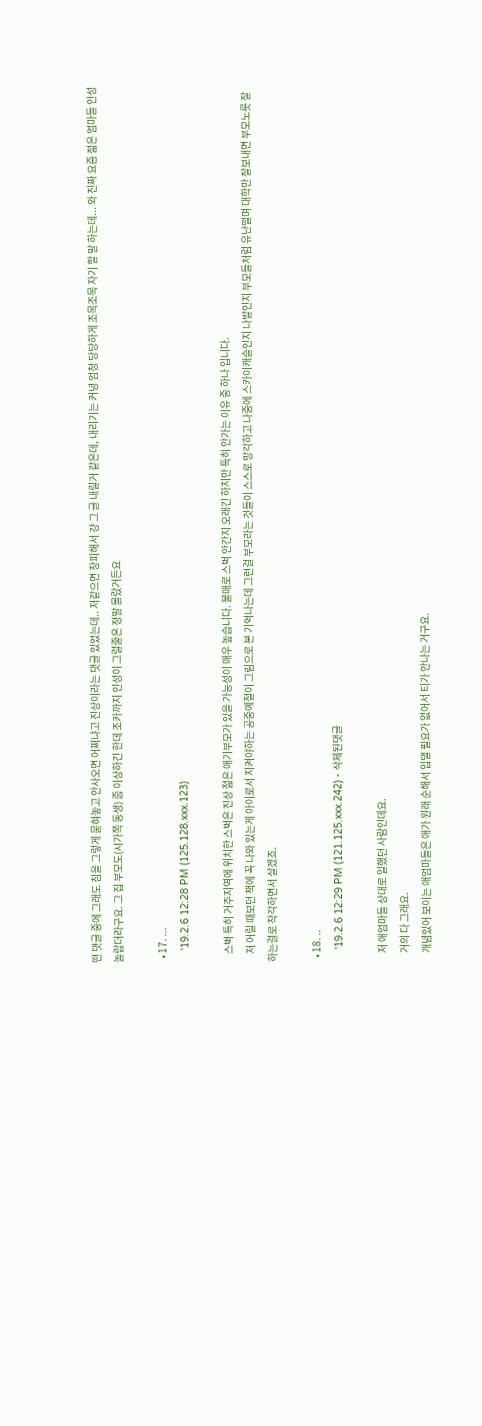떤 댓글 중에 그래도 침을 그렇게 묻혀놓고 안사오면 어쩌냐고 진상이라는 댓글 있었는데.. 저같으면 창피해서 걍 그 글 내릴거 같은데, 내리기는 커녕 엄청 당당하게 조목조목 자기 할 말 하는데... 와 진짜 요즘 젊은 엄마들 인성 놀랍더라구요. 그 집 부모도(시가쪽 동생) 좀 이상하긴 한데 조카까지 인성이 그럴줄은 정말 몰랐거든요

  • 17. ...
    '19.2.6 12:28 PM (125.128.xxx.123)

    스벅 특히 거주지역에 위치한 스벅은 진상 젎은 애기부모가 있을 가능성이 매우 높습니다. 불매로 스벅 안간지 오래긴 하지만 특히 안가는 이유 중 하나 입니다.
    저 어릴 때보던 책에 꼭 나와 있는게 아이로서 지켜야하는 공중예절이 그림으로 본 기억나는데 그런걸 부모라는 것들이 스스로 망각하고 나중에 스카이캐슬인지 나발인지 부모들처럼 유난떨며 대학만 잘보내면 부모노릇 잘하는걸로 착각하면서 살겠죠.

  • 18. ..
    '19.2.6 12:29 PM (121.125.xxx.242) - 삭제된댓글

    저 애엄마들 상대로 일했던 사람인데요.
    거의 다 그래요.
    개념있어 보이는 애엄마들은 애가 원래 순해서 입댈 필요가 없어서 티가 안나는 거구요.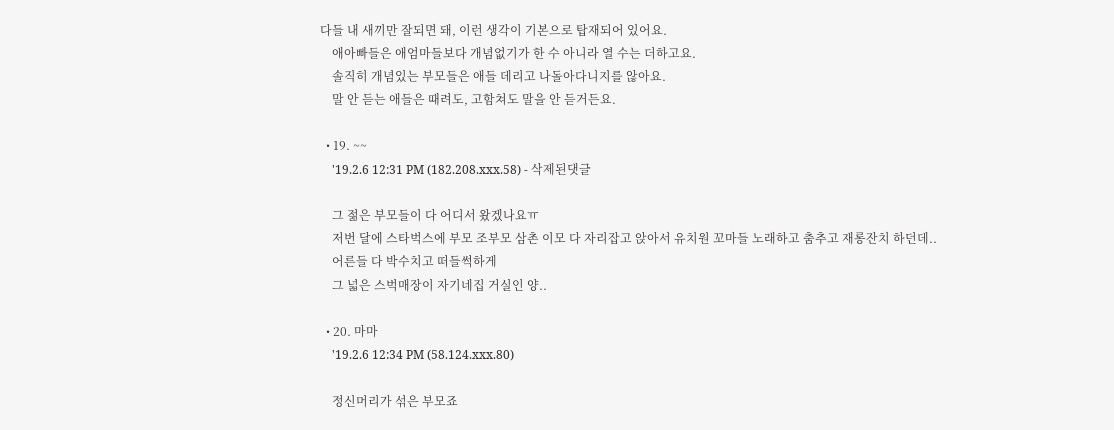다들 내 새끼만 잘되면 돼, 이런 생각이 기본으로 탑재되어 있어요.
    애아빠들은 애엄마들보다 개념없기가 한 수 아니라 열 수는 더하고요.
    솔직히 개념있는 부모들은 애들 데리고 나돌아다니지를 않아요.
    말 안 듣는 애들은 때려도, 고함쳐도 말을 안 듣거든요.

  • 19. ~~
    '19.2.6 12:31 PM (182.208.xxx.58) - 삭제된댓글

    그 젊은 부모들이 다 어디서 왔겠나요ㅠ
    저번 달에 스타벅스에 부모 조부모 삼촌 이모 다 자리잡고 앉아서 유치원 꼬마들 노래하고 춤추고 재롱잔치 하던데..
    어른들 다 박수치고 떠들썩하게
    그 넓은 스벅매장이 자기네집 거실인 양..

  • 20. 마마
    '19.2.6 12:34 PM (58.124.xxx.80)

    정신머리가 섞은 부모죠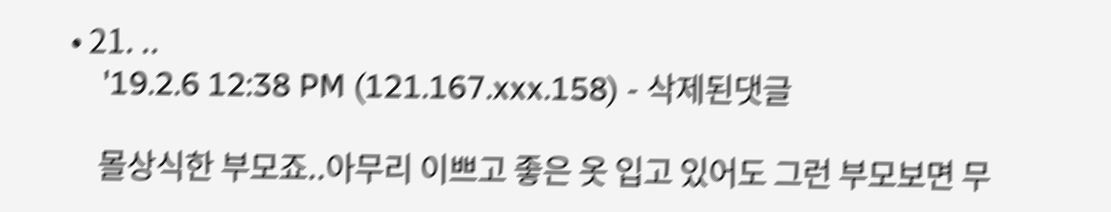• 21. ..
    '19.2.6 12:38 PM (121.167.xxx.158) - 삭제된댓글

    몰상식한 부모죠..아무리 이쁘고 좋은 옷 입고 있어도 그런 부모보면 무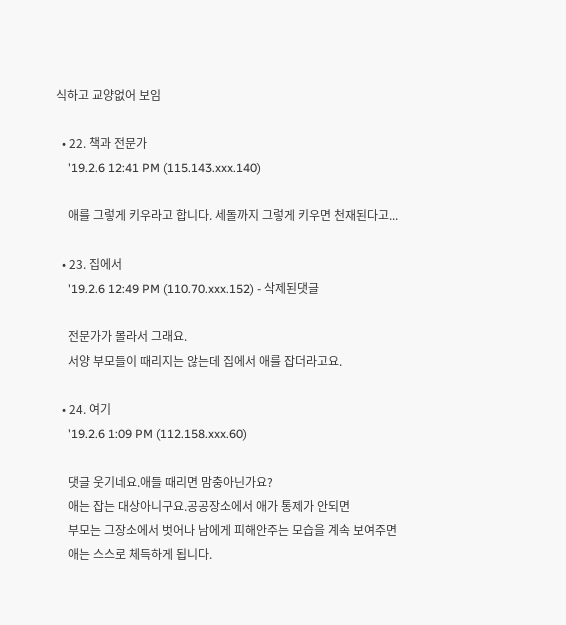식하고 교양없어 보임

  • 22. 책과 전문가
    '19.2.6 12:41 PM (115.143.xxx.140)

    애를 그렇게 키우라고 합니다. 세돌까지 그렇게 키우면 천재된다고...

  • 23. 집에서
    '19.2.6 12:49 PM (110.70.xxx.152) - 삭제된댓글

    전문가가 몰라서 그래요.
    서양 부모들이 때리지는 않는데 집에서 애를 잡더라고요.

  • 24. 여기
    '19.2.6 1:09 PM (112.158.xxx.60)

    댓글 웃기네요.애들 때리면 맘충아닌가요?
    애는 잡는 대상아니구요.공공장소에서 애가 통제가 안되면
    부모는 그장소에서 벗어나 남에게 피해안주는 모습을 계속 보여주면
    애는 스스로 체득하게 됩니다.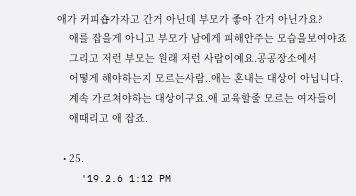애가 커피숍가자고 간거 아닌데 부모가 좋아 간거 아닌가요?
    애를 잡을게 아니고 부모가 남에게 피해안주는 모습을보여야죠
    그리고 저런 부모는 원래 저런 사람이예요.공공장소에서
    어떻게 해야하는지 모르는사람..애는 혼내는 대상이 아닙니다.
    계속 가르쳐야하는 대상이구요.애 교육할줄 모르는 여자들이
    애때리고 애 잡죠.

  • 25.
    '19.2.6 1:12 PM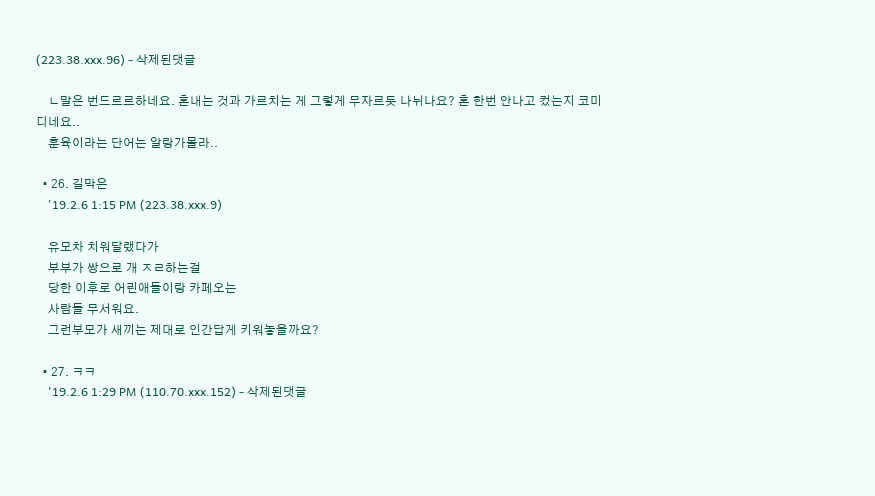(223.38.xxx.96) - 삭제된댓글

    ㄴ말은 번드르르하네요. 혼내는 것과 가르치는 게 그렇게 무자르듯 나뉘나요? 혼 한번 안나고 컸는지 코미디네요..
    훈육이라는 단어는 알랑가몰라..

  • 26. 길막은
    '19.2.6 1:15 PM (223.38.xxx.9)

    유모차 치워달랬다가
    부부가 쌍으로 개 ㅈㄹ하는걸
    당한 이후로 어린애들이랑 카페오는
    사람들 무서워요.
    그런부모가 새끼는 제대로 인간답게 키워놓을까요?

  • 27. ㅋㅋ
    '19.2.6 1:29 PM (110.70.xxx.152) - 삭제된댓글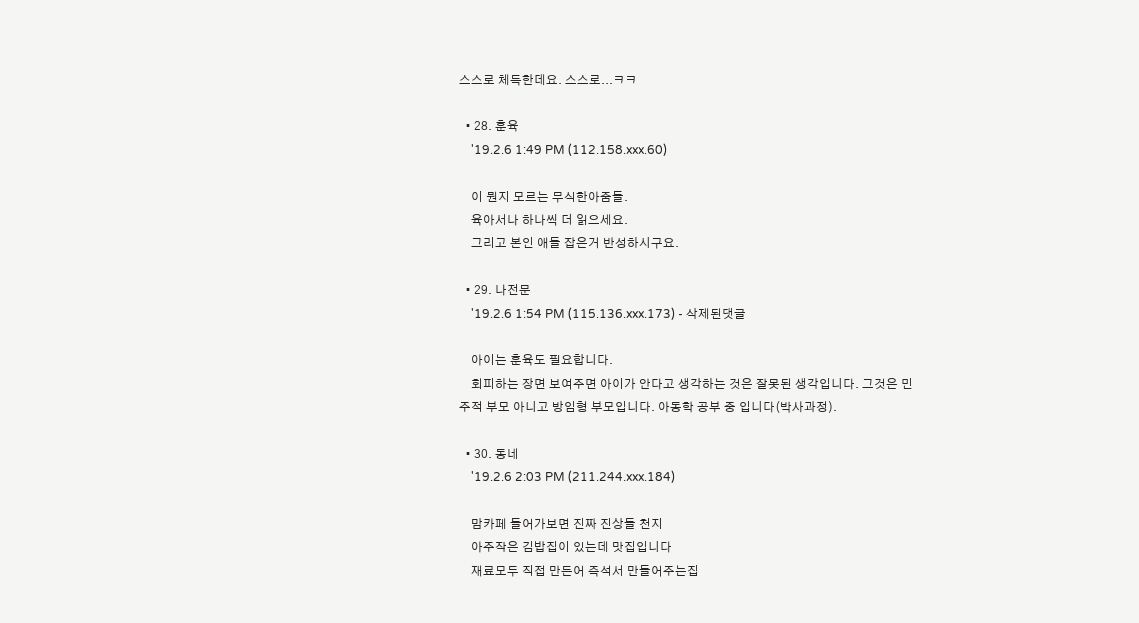스스로 체득한데요. 스스로...ㅋㅋ

  • 28. 훈육
    '19.2.6 1:49 PM (112.158.xxx.60)

    이 뭔지 모르는 무식한아줌들.
    육아서나 하나씩 더 읽으세요.
    그리고 본인 애들 잡은거 반성하시구요.

  • 29. 나전문
    '19.2.6 1:54 PM (115.136.xxx.173) - 삭제된댓글

    아이는 훈육도 필요합니다.
    회피하는 장면 보여주면 아이가 안다고 생각하는 것은 잘못된 생각입니다. 그것은 민주적 부모 아니고 방임형 부모입니다. 아동학 공부 중 입니다(박사과정).

  • 30. 동네
    '19.2.6 2:03 PM (211.244.xxx.184)

    맘카페 들어가보면 진짜 진상들 천지
    아주작은 김밥집이 있는데 맛집입니다
    재료모두 직접 만든어 즉석서 만들어주는집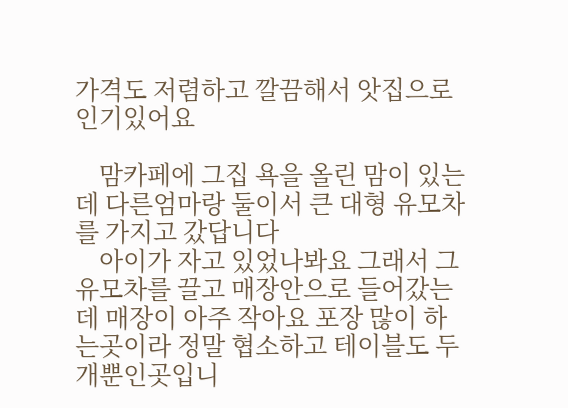가격도 저렴하고 깔끔해서 앗집으로 인기있어요

    맘카페에 그집 욕을 올린 맘이 있는데 다른엄마랑 둘이서 큰 대형 유모차를 가지고 갔답니다
    아이가 자고 있었나봐요 그래서 그 유모차를 끌고 매장안으로 들어갔는데 매장이 아주 작아요 포장 많이 하는곳이라 정말 협소하고 테이블도 두개뿐인곳입니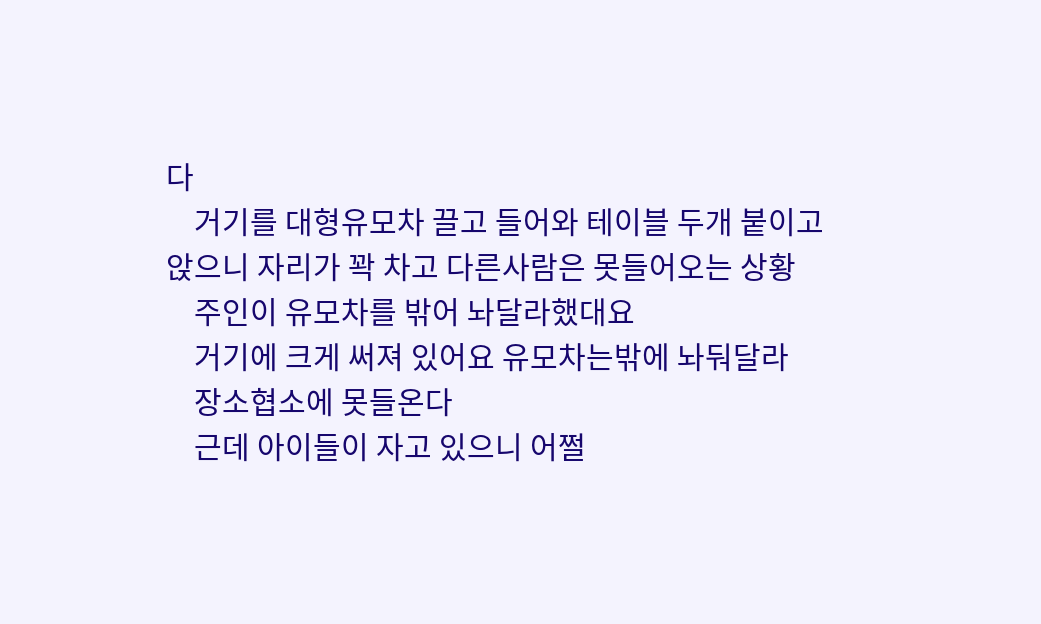다
    거기를 대형유모차 끌고 들어와 테이블 두개 붙이고 앉으니 자리가 꽉 차고 다른사람은 못들어오는 상황
    주인이 유모차를 밖어 놔달라했대요
    거기에 크게 써져 있어요 유모차는밖에 놔둬달라
    장소협소에 못들온다
    근데 아이들이 자고 있으니 어쩔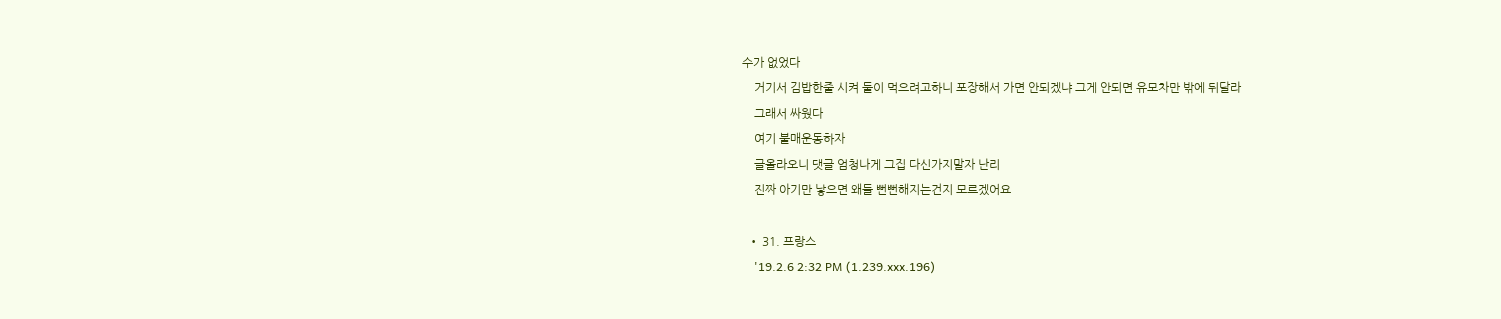수가 없었다
    거기서 김밥한줄 시켜 둘이 먹으려고하니 포장해서 가면 안되겠냐 그게 안되면 유모차만 밖에 뒤달라
    그래서 싸웠다
    여기 불매운동하자
    글올라오니 댓글 엄청나게 그집 다신가지말자 난리
    진짜 아기만 낳으면 왜들 뻔뻔해지는건지 모르겠어요

  • 31. 프랑스
    '19.2.6 2:32 PM (1.239.xxx.196)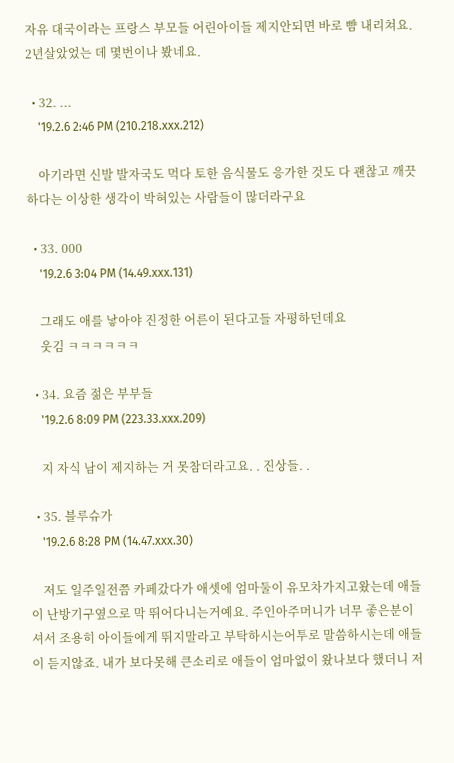자유 대국이라는 프랑스 부모들 어린아이들 제지안되면 바로 뺨 내리쳐요. 2년살았었는 데 몇번이나 봤네요.

  • 32. ...
    '19.2.6 2:46 PM (210.218.xxx.212)

    아기라면 신발 발자국도 먹다 토한 음식물도 응가한 것도 다 괜찮고 깨끗하다는 이상한 생각이 박혀있는 사람들이 많더라구요

  • 33. 000
    '19.2.6 3:04 PM (14.49.xxx.131)

    그래도 애를 낳아야 진정한 어른이 된다고들 자평하던데요
    웃김 ㅋㅋㅋㅋㅋㅋ

  • 34. 요즘 젊은 부부들
    '19.2.6 8:09 PM (223.33.xxx.209)

    지 자식 남이 제지하는 거 못참더라고요. . 진상들. .

  • 35. 블루슈가
    '19.2.6 8:28 PM (14.47.xxx.30)

    저도 일주일전쯤 카페갔다가 애셋에 엄마둘이 유모차가지고왔는데 애들이 난방기구옆으로 막 뛰어다니는거예요. 주인아주머니가 너무 좋은분이셔서 조용히 아이들에게 뛰지말라고 부탁하시는어투로 말씀하시는데 애들이 듣지않죠. 내가 보다못해 큰소리로 애들이 엄마없이 왔나보다 했더니 저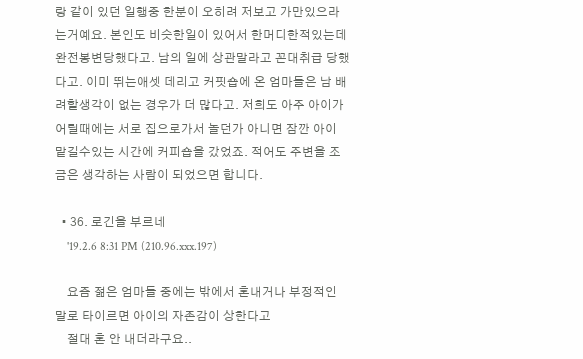랑 같이 있던 일행중 한분이 오히려 저보고 가만있으라는거예요. 본인도 비슷한일이 있어서 한머디한적있는데 완전봉변당했다고. 남의 일에 상관말라고 꼰대취급 당했다고. 이미 뛰는애셋 데리고 커핏숍에 온 엄마들은 남 배려할생각이 없는 경우가 더 많다고. 저희도 아주 아이가 어릴때에는 서로 집으로가서 놀던가 아니면 잠깐 아이 맡길수있는 시간에 커피숍을 갔었죠. 적어도 주변을 조금은 생각하는 사람이 되었으면 합니다.

  • 36. 로긴을 부르네
    '19.2.6 8:31 PM (210.96.xxx.197)

    요즘 젊은 엄마들 중에는 밖에서 혼내거나 부정적인 말로 타이르면 아이의 자존감이 상한다고
    절대 혼 안 내더라구요..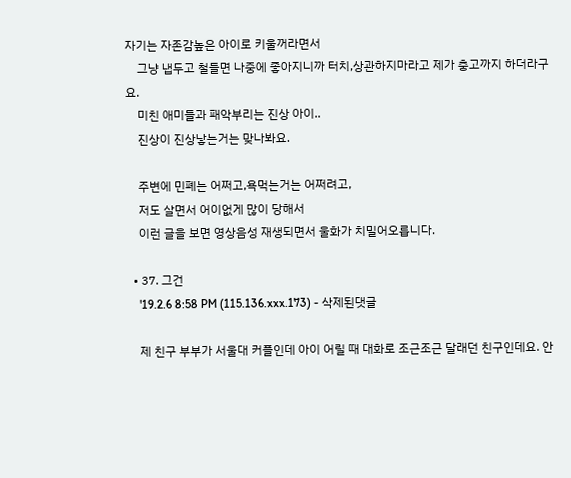자기는 자존감높은 아이로 키울꺼라면서
    그냥 냅두고 철들면 나중에 좋아지니까 터치,상관하지마라고 제가 충고까지 하더라구요.
    미친 애미들과 패악부리는 진상 아이..
    진상이 진상낳는거는 맞나봐요.

    주변에 민폐는 어쩌고,욕먹는거는 어쩌려고,
    저도 살면서 어이없게 많이 당해서
    이런 글을 보면 영상음성 재생되면서 울화가 치밀어오릅니다.

  • 37. 그건
    '19.2.6 8:58 PM (115.136.xxx.173) - 삭제된댓글

    제 친구 부부가 서울대 커플인데 아이 어릴 때 대화로 조근조근 달래던 친구인데요. 안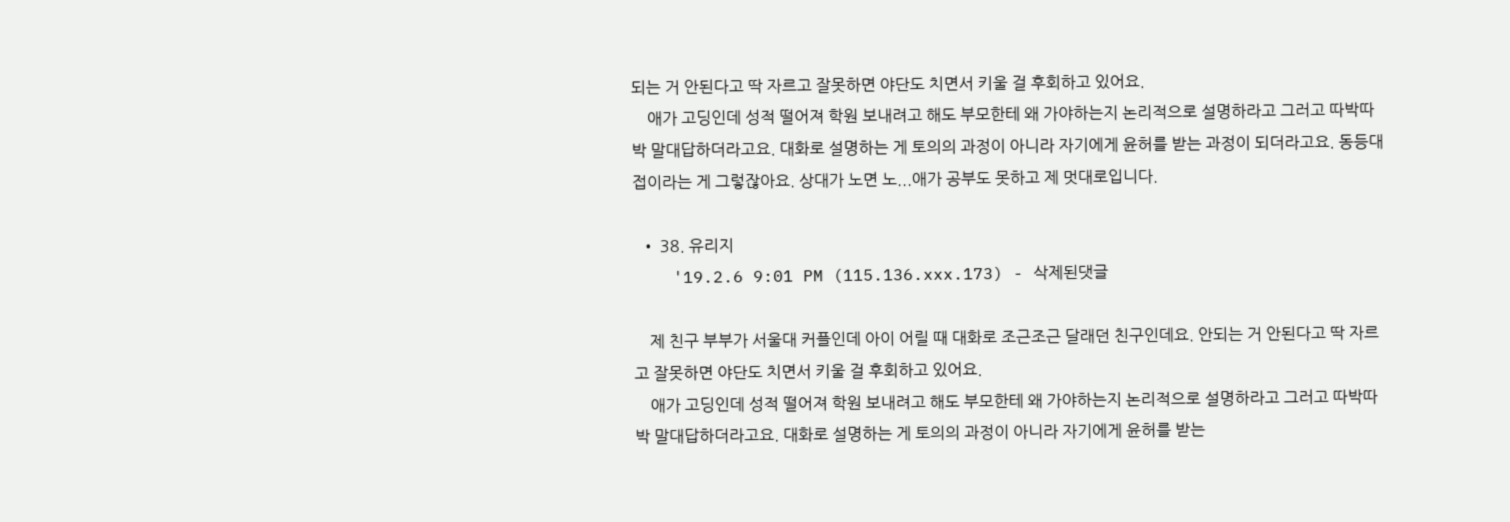되는 거 안된다고 딱 자르고 잘못하면 야단도 치면서 키울 걸 후회하고 있어요.
    애가 고딩인데 성적 떨어져 학원 보내려고 해도 부모한테 왜 가야하는지 논리적으로 설명하라고 그러고 따박따박 말대답하더라고요. 대화로 설명하는 게 토의의 과정이 아니라 자기에게 윤허를 받는 과정이 되더라고요. 동등대접이라는 게 그렇잖아요. 상대가 노면 노...애가 공부도 못하고 제 멋대로입니다.

  • 38. 유리지
    '19.2.6 9:01 PM (115.136.xxx.173) - 삭제된댓글

    제 친구 부부가 서울대 커플인데 아이 어릴 때 대화로 조근조근 달래던 친구인데요. 안되는 거 안된다고 딱 자르고 잘못하면 야단도 치면서 키울 걸 후회하고 있어요.
    애가 고딩인데 성적 떨어져 학원 보내려고 해도 부모한테 왜 가야하는지 논리적으로 설명하라고 그러고 따박따박 말대답하더라고요. 대화로 설명하는 게 토의의 과정이 아니라 자기에게 윤허를 받는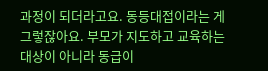과정이 되더라고요. 동등대접이라는 게 그렇잖아요. 부모가 지도하고 교육하는 대상이 아니라 동급이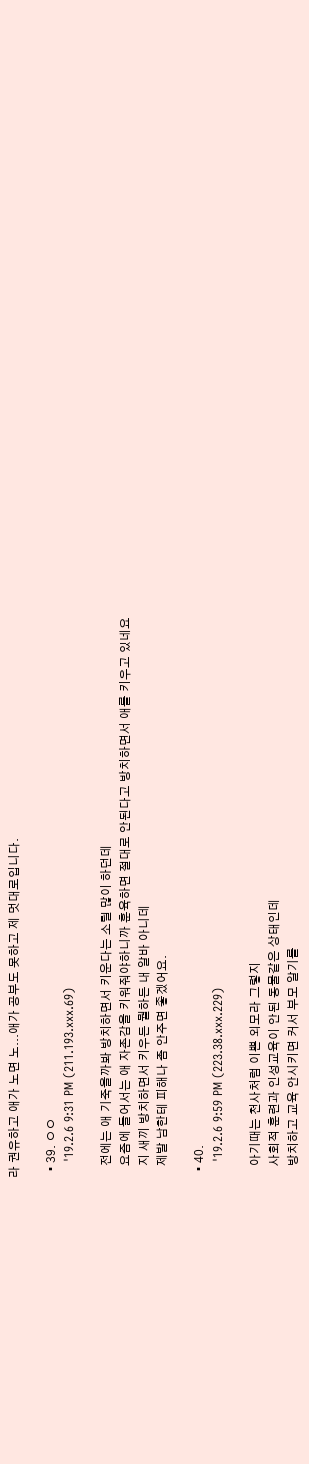라 권유하고 애가 노면 노...애가 공부도 못하고 제 멋대로입니다.

  • 39. ㅇㅇ
    '19.2.6 9:31 PM (211.193.xxx.69)

    전에는 애 기죽을까봐 방치하면서 키운다는 소릴 많이 하던데
    요즘에 들어서는 애 자존감을 키워줘야하니까 훈육하면 절대로 안된다고 방치하면서 애를 키우고 있네요
    지 새끼 방치하면서 키우든 뭘하든 내 알바 아니데
    제발 남한테 피해나 좀 안주면 좋겠어요.

  • 40.
    '19.2.6 9:59 PM (223.38.xxx.229)

    아기때는 천사처럼 이쁜 외모라 그렇지
    사회적 훈련과 인성교육이 안된 동물같은 상태인데
    방치하고 교육 안시키면 커서 부모 알기를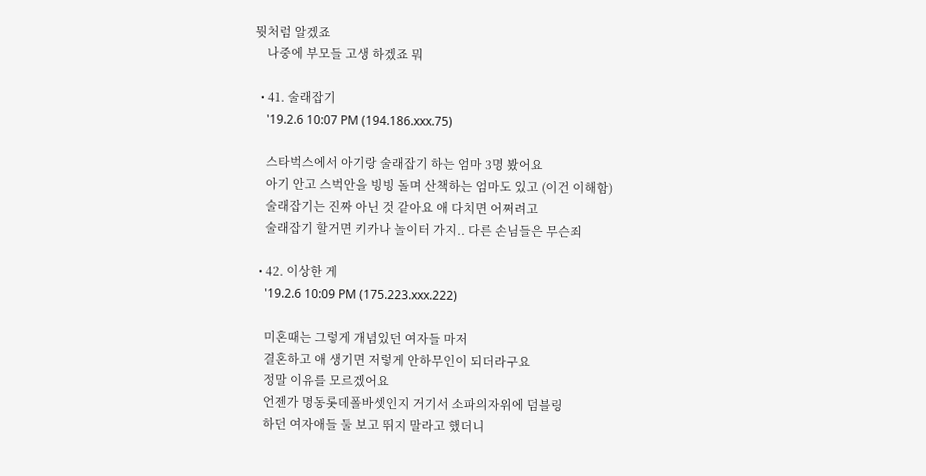뭣처럼 알겠죠
    나중에 부모들 고생 하겠죠 뭐

  • 41. 술래잡기
    '19.2.6 10:07 PM (194.186.xxx.75)

    스타벅스에서 아기랑 술래잡기 하는 엄마 3명 봤어요
    아기 안고 스벅안을 빙빙 돌며 산책하는 엄마도 있고 (이건 이해함)
    술래잡기는 진짜 아닌 것 같아요 애 다치면 어쩌려고
    술래잡기 할거면 키카나 놀이터 가지.. 다른 손님들은 무슨죄

  • 42. 이상한 게
    '19.2.6 10:09 PM (175.223.xxx.222)

    미혼때는 그렇게 개념있던 여자들 마저
    결혼하고 애 생기면 저렇게 안하무인이 되더라구요
    정말 이유를 모르겠어요
    언젠가 명동롯데폴바셋인지 거기서 소파의자위에 덤블링
    하던 여자애들 둘 보고 뛰지 말라고 했더니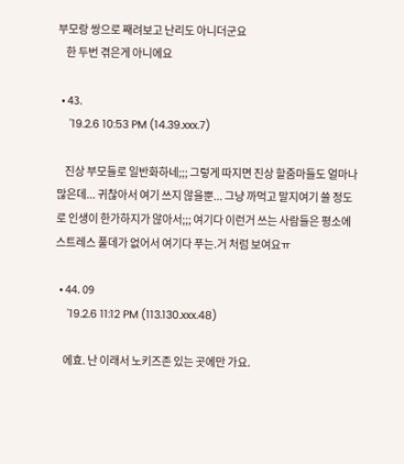부모랑 쌍으로 째려보고 난리도 아니더군요
    한 두번 겪은게 아니에요

  • 43.
    '19.2.6 10:53 PM (14.39.xxx.7)

    진상 부모들로 일반화하네;;; 그렇게 따지면 진상 할줌마들도 얼마나 많은데... 귀찮아서 여기 쓰지 않을뿐... 그냥 까먹고 말지여기 쓸 정도로 인생이 한가하지가 않아서;;; 여기다 이런거 쓰는 사람들은 평소에 스트레스 풀데가 없어서 여기다 푸는.거 처럼 보여요ㅠ

  • 44. 09
    '19.2.6 11:12 PM (113.130.xxx.48)

    에효. 난 이래서 노키즈존 있는 곳에만 가요.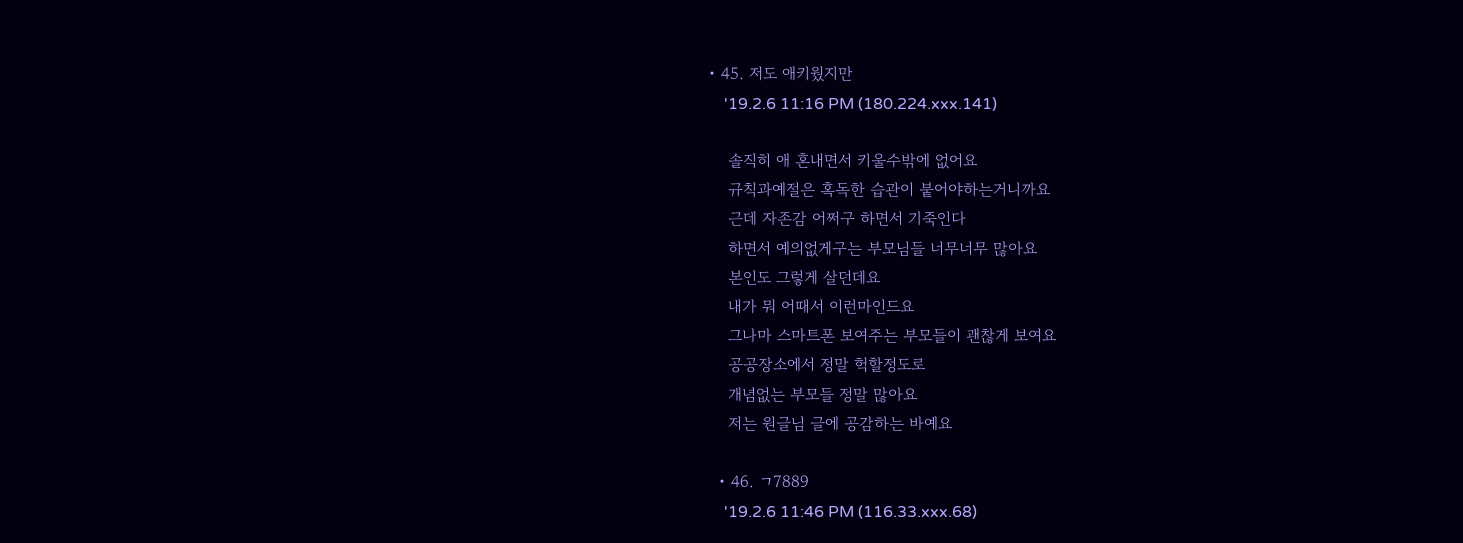• 45. 저도 애키웠지만
    '19.2.6 11:16 PM (180.224.xxx.141)

    솔직히 애 혼내면서 키울수밖에 없어요
    규칙과예절은 혹독한 습관이 붙어야하는거니까요
    근데 자존감 어쩌구 하면서 기죽인다
    하면서 예의없게구는 부모님들 너무너무 많아요
    본인도 그렇게 살던데요
    내가 뭐 어때서 이런마인드요
    그나마 스마트폰 보여주는 부모들이 괜찮게 보여요
    공공장소에서 정말 헉할정도로
    개념없는 부모들 정말 많아요
    저는 원글님 글에 공감하는 바예요

  • 46. ㄱ7889
    '19.2.6 11:46 PM (116.33.xxx.68)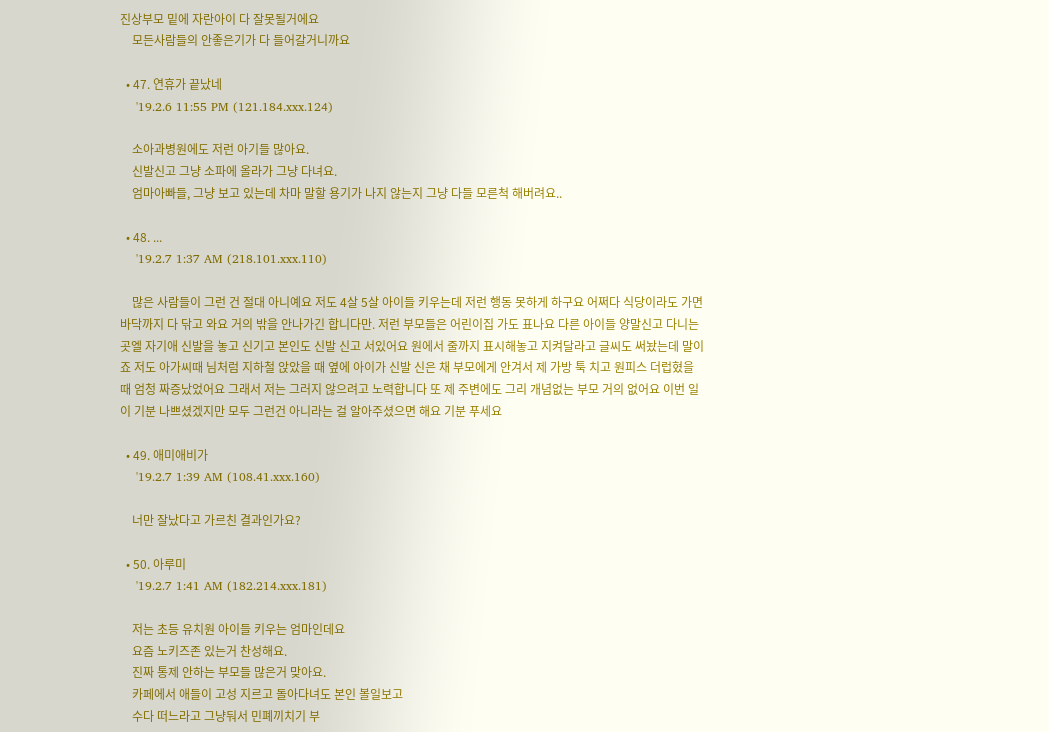진상부모 밑에 자란아이 다 잘못될거에요
    모든사람들의 안좋은기가 다 들어갈거니까요

  • 47. 연휴가 끝났네
    '19.2.6 11:55 PM (121.184.xxx.124)

    소아과병원에도 저런 아기들 많아요.
    신발신고 그냥 소파에 올라가 그냥 다녀요.
    엄마아빠들, 그냥 보고 있는데 차마 말할 용기가 나지 않는지 그냥 다들 모른척 해버려요..

  • 48. ...
    '19.2.7 1:37 AM (218.101.xxx.110)

    많은 사람들이 그런 건 절대 아니예요 저도 4살 5살 아이들 키우는데 저런 행동 못하게 하구요 어쩌다 식당이라도 가면 바닥까지 다 닦고 와요 거의 밖을 안나가긴 합니다만. 저런 부모들은 어린이집 가도 표나요 다른 아이들 양말신고 다니는 곳엘 자기애 신발을 놓고 신기고 본인도 신발 신고 서있어요 원에서 줄까지 표시해놓고 지켜달라고 글씨도 써놨는데 말이죠 저도 아가씨때 님처럼 지하철 앉았을 때 옆에 아이가 신발 신은 채 부모에게 안겨서 제 가방 툭 치고 원피스 더럽혔을 때 엄청 짜증났었어요 그래서 저는 그러지 않으려고 노력합니다 또 제 주변에도 그리 개념없는 부모 거의 없어요 이번 일이 기분 나쁘셨겠지만 모두 그런건 아니라는 걸 알아주셨으면 해요 기분 푸세요

  • 49. 애미애비가
    '19.2.7 1:39 AM (108.41.xxx.160)

    너만 잘났다고 가르친 결과인가요?

  • 50. 아루미
    '19.2.7 1:41 AM (182.214.xxx.181)

    저는 초등 유치원 아이들 키우는 엄마인데요
    요즘 노키즈존 있는거 찬성해요.
    진짜 통제 안하는 부모들 많은거 맞아요.
    카페에서 애들이 고성 지르고 돌아다녀도 본인 볼일보고
    수다 떠느라고 그냥둬서 민폐끼치기 부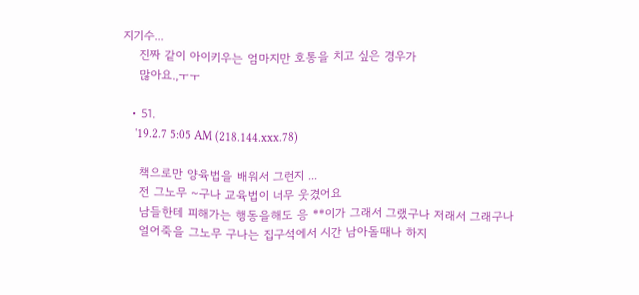지기수...
    진짜 같이 아이키우는 엄마지만 호통을 치고 싶은 경우가
    많아요.,ㅜㅜ

  • 51.
    '19.2.7 5:05 AM (218.144.xxx.78)

    책으로만 양육법을 배워서 그런지 ...
    전 그노무 ~구나 교육법이 너무 웃겼어요
    남들한테 피해가는 행동을해도 응 **이가 그래서 그랬구나 저래서 그래구나
    얼어죽을 그노무 구나는 집구석에서 시간 남아돌때나 하지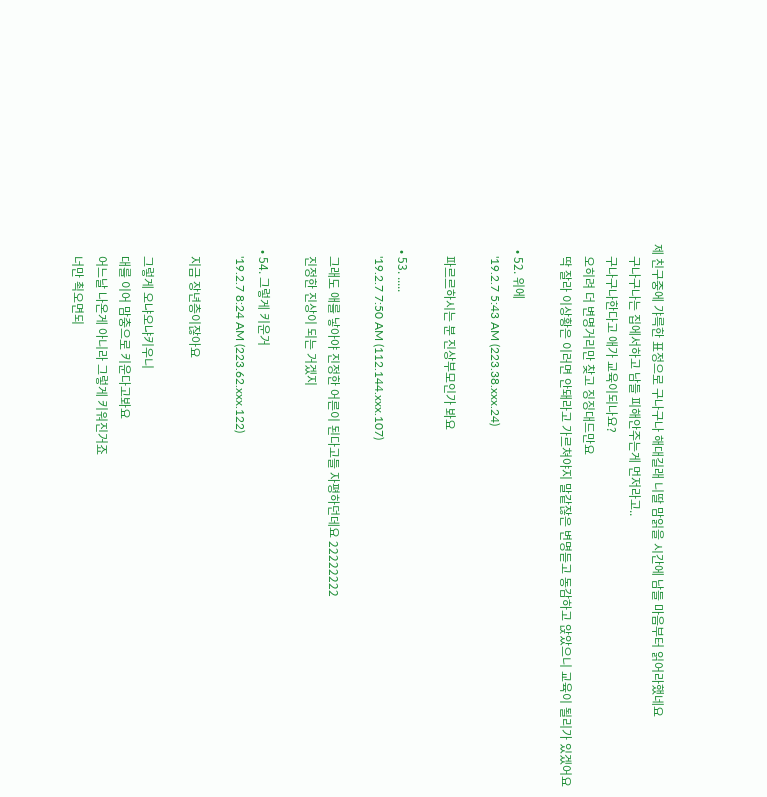제 친구중에 갸륵한 표정으로 구나구나 해대길래 니딸 맘읽을 시간에 남들 마음부터 읽어라했네요
    구나구나는 집에서하고 남들 피해안주는게 먼저라고..
    구나구나한다고 애가 교육이되나요?
    오히려 더 변명거리만 찾고 징징대드만요
    딱 잘라 이상황은 이러면 안돼라고 가르쳐야지 말같잖은 변명듣고 동감하고 앉았으니 교육이 될리가 있겠어요

  • 52. 위에
    '19.2.7 5:43 AM (223.38.xxx.24)

    파르르하시는 분 진상부모인가 봐요

  • 53. .....
    '19.2.7 7:50 AM (112.144.xxx.107)

    그래도 애를 낳아야 진정한 어른이 된다고들 자평하던데요 22222222
    진정한 진상이 되는 거겠지

  • 54. 그렇게 키운거
    '19.2.7 8:24 AM (223.62.xxx.122)

    지금 장년층이잖아요

    그렇게 오냐오냐키우니
    대를 이어 맘충으로 키운다고봐요
    어느날 나온게 아니라 그렇게 키워진거죠
    너만 쵝오면되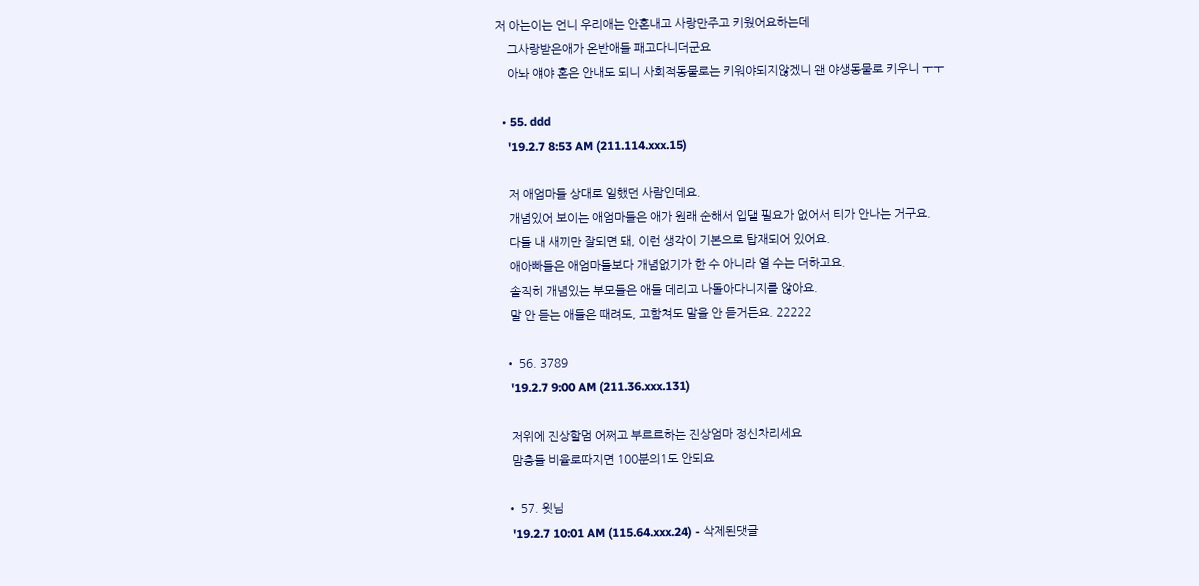저 아는이는 언니 우리애는 안혼내고 사랑만주고 키웠어요하는데
    그사랑받은애가 온반애들 패고다니더군요
    아놔 얘야 혼은 안내도 되니 사회적동물로는 키워야되지않겠니 왠 야생동물로 키우니 ㅜㅜ

  • 55. ddd
    '19.2.7 8:53 AM (211.114.xxx.15)

    저 애엄마들 상대로 일했던 사람인데요.
    개념있어 보이는 애엄마들은 애가 원래 순해서 입댈 필요가 없어서 티가 안나는 거구요.
    다들 내 새끼만 잘되면 돼, 이런 생각이 기본으로 탑재되어 있어요.
    애아빠들은 애엄마들보다 개념없기가 한 수 아니라 열 수는 더하고요.
    솔직히 개념있는 부모들은 애들 데리고 나돌아다니지를 않아요.
    말 안 듣는 애들은 때려도, 고함쳐도 말을 안 듣거든요. 22222

  • 56. 3789
    '19.2.7 9:00 AM (211.36.xxx.131)

    저위에 진상할멈 어쩌고 부르르하는 진상엄마 정신차리세요
    맘충들 비율로따지면 100분의1도 안되요

  • 57. 윗님
    '19.2.7 10:01 AM (115.64.xxx.24) - 삭제된댓글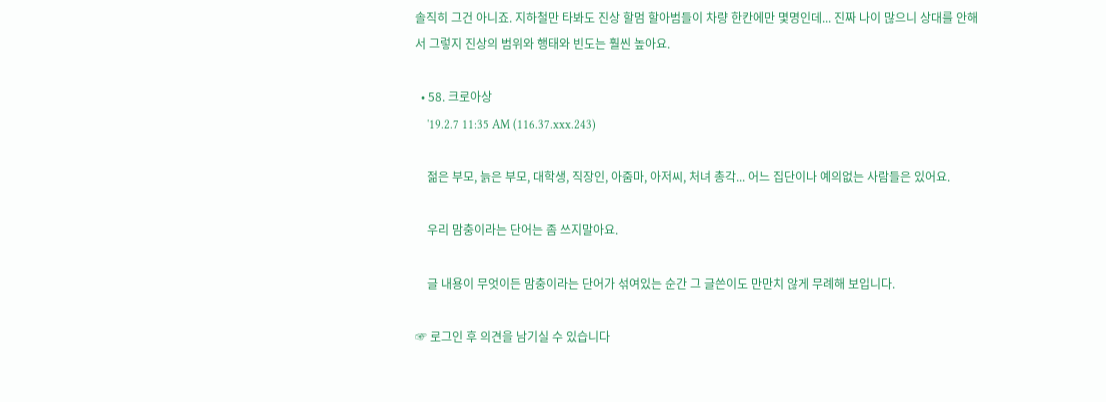솔직히 그건 아니죠. 지하철만 타봐도 진상 할멈 할아범들이 차량 한칸에만 몇명인데... 진짜 나이 많으니 상대를 안해서 그렇지 진상의 범위와 행태와 빈도는 훨씬 높아요.

  • 58. 크로아상
    '19.2.7 11:35 AM (116.37.xxx.243)

    젊은 부모, 늙은 부모, 대학생, 직장인, 아줌마, 아저씨, 처녀 총각... 어느 집단이나 예의없는 사람들은 있어요.

    우리 맘충이라는 단어는 좀 쓰지말아요.

    글 내용이 무엇이든 맘충이라는 단어가 섞여있는 순간 그 글쓴이도 만만치 않게 무례해 보입니다.

☞ 로그인 후 의견을 남기실 수 있습니다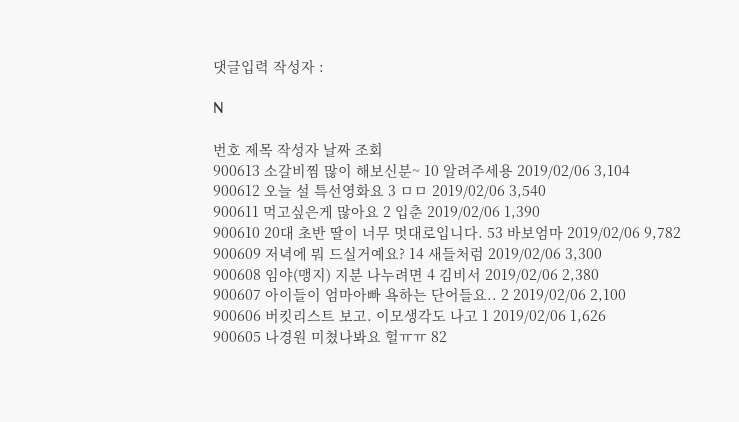댓글입력 작성자 :

N

번호 제목 작성자 날짜 조회
900613 소갈비찜 많이 해보신분~ 10 알려주세용 2019/02/06 3,104
900612 오늘 설 특선영화요 3 ㅁㅁ 2019/02/06 3,540
900611 먹고싶은게 많아요 2 입춘 2019/02/06 1,390
900610 20대 초반 딸이 너무 멋대로입니다. 53 바보엄마 2019/02/06 9,782
900609 저녁에 뭐 드실거예요? 14 새들처럼 2019/02/06 3,300
900608 임야(맹지) 지분 나누려면 4 김비서 2019/02/06 2,380
900607 아이들이 엄마아빠 욕하는 단어들요.. 2 2019/02/06 2,100
900606 버킷리스트 보고. 이모생각도 나고 1 2019/02/06 1,626
900605 나경원 미쳤나봐요 헐ㅠㅠ 82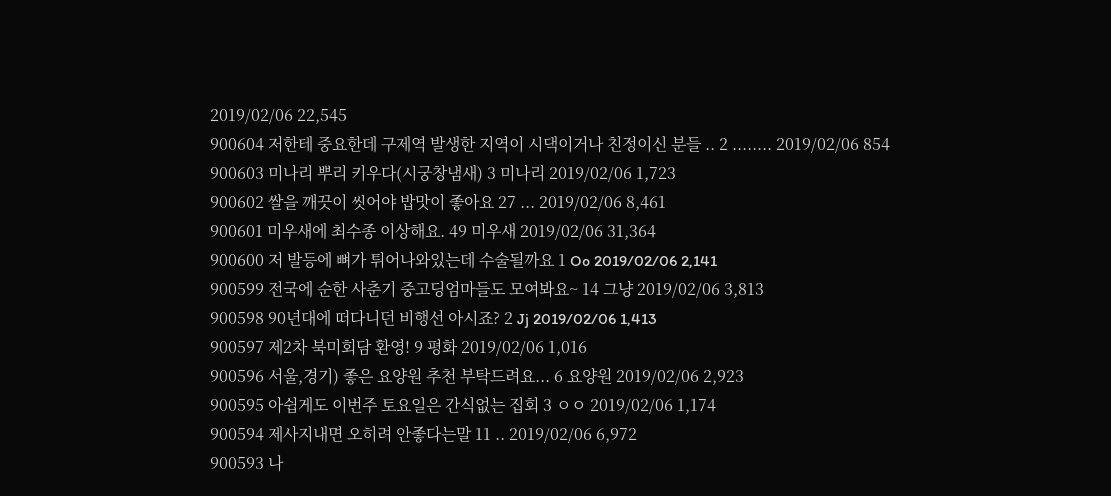2019/02/06 22,545
900604 저한테 중요한데 구제역 발생한 지역이 시댁이거나 친정이신 분들 .. 2 ........ 2019/02/06 854
900603 미나리 뿌리 키우다(시궁창냄새) 3 미나리 2019/02/06 1,723
900602 쌀을 깨끗이 씻어야 밥맛이 좋아요 27 ... 2019/02/06 8,461
900601 미우새에 최수종 이상해요. 49 미우새 2019/02/06 31,364
900600 저 발등에 뼈가 튀어나와있는데 수술될까요 1 Oo 2019/02/06 2,141
900599 전국에 순한 사춘기 중고딩엄마들도 모여봐요~ 14 그냥 2019/02/06 3,813
900598 90년대에 떠다니던 비행선 아시죠? 2 Jj 2019/02/06 1,413
900597 제2차 북미회담 환영! 9 평화 2019/02/06 1,016
900596 서울,경기) 좋은 요양원 추천 부탁드려요... 6 요양원 2019/02/06 2,923
900595 아쉽게도 이번주 토요일은 간식없는 집회 3 ㅇㅇ 2019/02/06 1,174
900594 제사지내면 오히려 안좋다는말 11 .. 2019/02/06 6,972
900593 나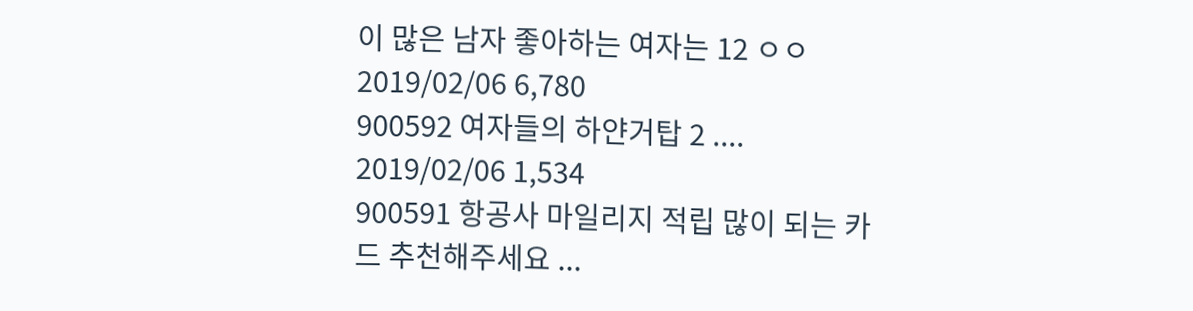이 많은 남자 좋아하는 여자는 12 ㅇㅇ 2019/02/06 6,780
900592 여자들의 하얀거탑 2 .... 2019/02/06 1,534
900591 항공사 마일리지 적립 많이 되는 카드 추천해주세요 ...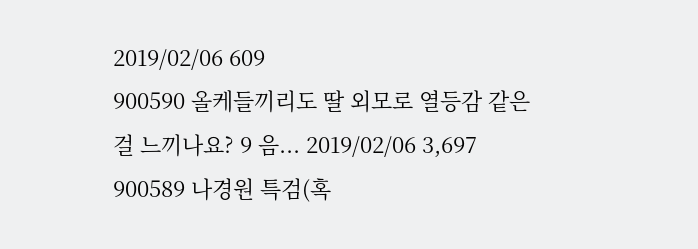2019/02/06 609
900590 올케들끼리도 딸 외모로 열등감 같은걸 느끼나요? 9 음... 2019/02/06 3,697
900589 나경원 특검(혹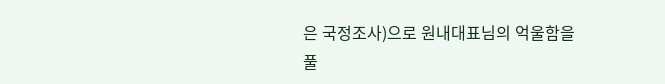은 국정조사)으로 원내대표님의 억울함을 풀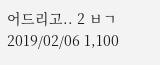어드리고.. 2 ㅂㄱ 2019/02/06 1,100